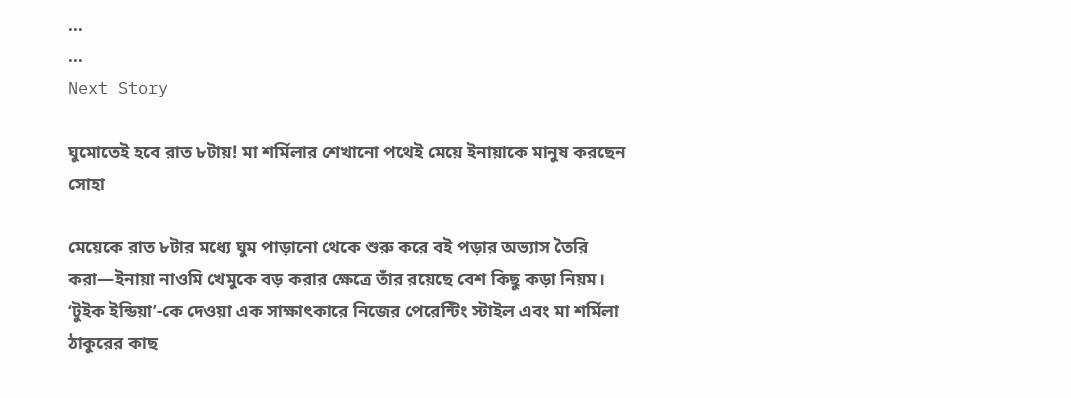...
...
Next Story

ঘুমোতেই হবে রাত ৮টায়! মা শর্মিলার শেখানো পথেই মেয়ে ইনায়াকে মানুষ করছেন সোহা

মেয়েকে রাত ৮টার মধ্যে ঘুম পাড়ানো থেকে শুরু করে বই পড়ার অভ্যাস তৈরি করা—ইনায়া নাওমি খেমুকে বড় করার ক্ষেত্রে তাঁর রয়েছে বেশ কিছু কড়া নিয়ম। ‘টুইক ইন্ডিয়া’-কে দেওয়া এক সাক্ষাৎকারে নিজের পেরেন্টিং স্টাইল এবং মা শর্মিলা ঠাকুরের কাছ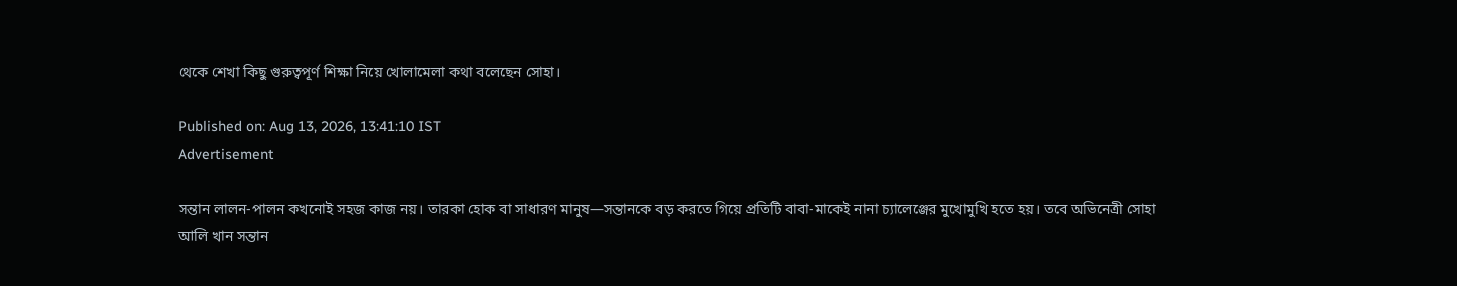থেকে শেখা কিছু গুরুত্বপূর্ণ শিক্ষা নিয়ে খোলামেলা কথা বলেছেন সোহা।

Published on: Aug 13, 2026, 13:41:10 IST
Advertisement

সন্তান লালন-পালন কখনোই সহজ কাজ নয়। তারকা হোক বা সাধারণ মানুষ—সন্তানকে বড় করতে গিয়ে প্রতিটি বাবা-মাকেই নানা চ্যালেঞ্জের মুখোমুখি হতে হয়। তবে অভিনেত্রী সোহা আলি খান সন্তান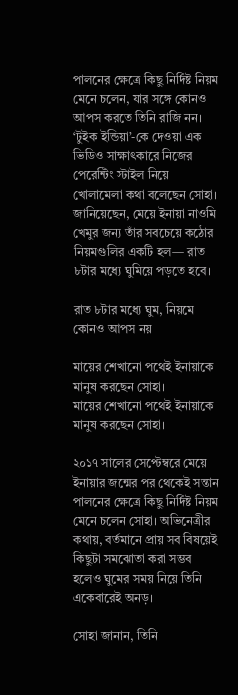পালনের ক্ষেত্রে কিছু নির্দিষ্ট নিয়ম মেনে চলেন, যার সঙ্গে কোনও আপস করতে তিনি রাজি নন। ‘টুইক ইন্ডিয়া’-কে দেওয়া এক ভিডিও সাক্ষাৎকারে নিজের পেরেন্টিং স্টাইল নিয়ে খোলামেলা কথা বলেছেন সোহা। জানিয়েছেন, মেয়ে ইনায়া নাওমি খেমুর জন্য তাঁর সবচেয়ে কঠোর নিয়মগুলির একটি হল— রাত ৮টার মধ্যে ঘুমিয়ে পড়তে হবে।

রাত ৮টার মধ্যে ঘুম, নিয়মে কোনও আপস নয়

মায়ের শেখানো পথেই ইনায়াকে মানুষ করছেন সোহা।
মায়ের শেখানো পথেই ইনায়াকে মানুষ করছেন সোহা।

২০১৭ সালের সেপ্টেম্বরে মেয়ে ইনায়ার জন্মের পর থেকেই সন্তান পালনের ক্ষেত্রে কিছু নির্দিষ্ট নিয়ম মেনে চলেন সোহা। অভিনেত্রীর কথায়, বর্তমানে প্রায় সব বিষয়েই কিছুটা সমঝোতা করা সম্ভব হলেও ঘুমের সময় নিয়ে তিনি একেবারেই অনড়।

সোহা জানান, তিনি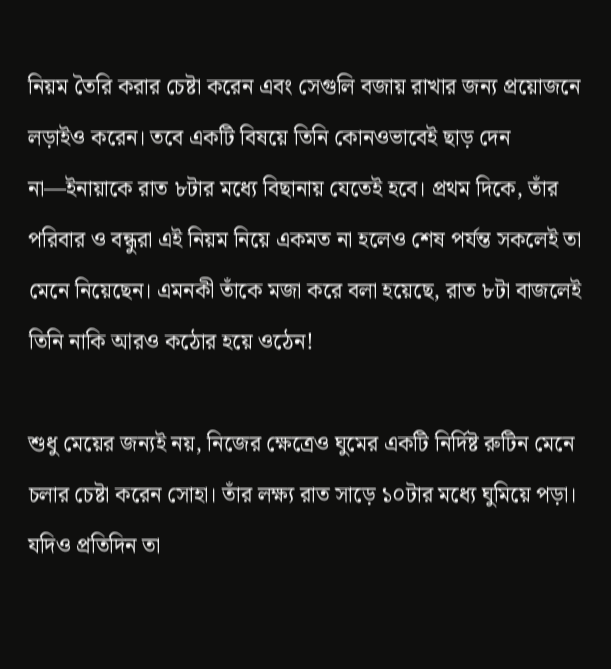নিয়ম তৈরি করার চেষ্টা করেন এবং সেগুলি বজায় রাখার জন্য প্রয়োজনে লড়াইও করেন। তবে একটি বিষয়ে তিনি কোনওভাবেই ছাড় দেন না—ইনায়াকে রাত ৮টার মধ্যে বিছানায় যেতেই হবে। প্রথম দিকে, তাঁর পরিবার ও বন্ধুরা এই নিয়ম নিয়ে একমত না হলেও শেষ পর্যন্ত সকলেই তা মেনে নিয়েছেন। এমনকী তাঁকে মজা করে বলা হয়েছে, রাত ৮টা বাজলেই তিনি নাকি আরও কঠোর হয়ে ওঠেন!

শুধু মেয়ের জন্যই নয়, নিজের ক্ষেত্রেও ঘুমের একটি নির্দিষ্ট রুটিন মেনে চলার চেষ্টা করেন সোহা। তাঁর লক্ষ্য রাত সাড়ে ১০টার মধ্যে ঘুমিয়ে পড়া। যদিও প্রতিদিন তা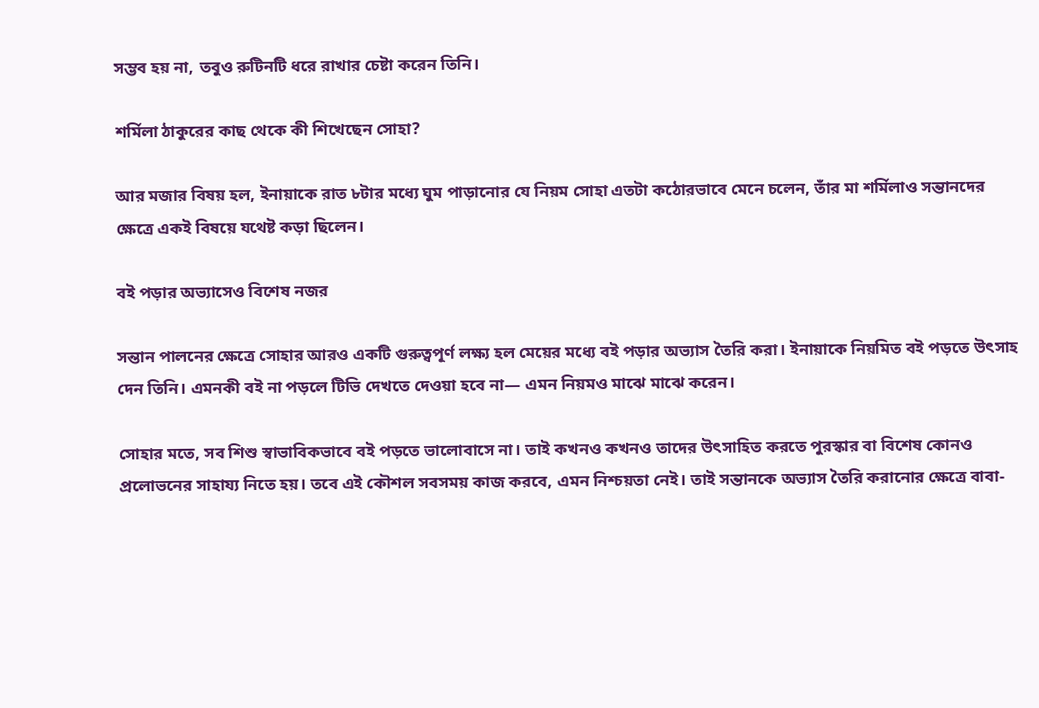সম্ভব হয় না, তবুও রুটিনটি ধরে রাখার চেষ্টা করেন তিনি।

শর্মিলা ঠাকুরের কাছ থেকে কী শিখেছেন সোহা?

আর মজার বিষয় হল, ইনায়াকে রাত ৮টার মধ্যে ঘুম পাড়ানোর যে নিয়ম সোহা এতটা কঠোরভাবে মেনে চলেন, তাঁর মা শর্মিলাও সন্তানদের ক্ষেত্রে একই বিষয়ে যথেষ্ট কড়া ছিলেন।

বই পড়ার অভ্যাসেও বিশেষ নজর

সন্তান পালনের ক্ষেত্রে সোহার আরও একটি গুরুত্বপূর্ণ লক্ষ্য হল মেয়ের মধ্যে বই পড়ার অভ্যাস তৈরি করা। ইনায়াকে নিয়মিত বই পড়তে উৎসাহ দেন তিনি। এমনকী বই না পড়লে টিভি দেখতে দেওয়া হবে না— এমন নিয়মও মাঝে মাঝে করেন।

সোহার মতে, সব শিশু স্বাভাবিকভাবে বই পড়তে ভালোবাসে না। তাই কখনও কখনও তাদের উৎসাহিত করতে পুরস্কার বা বিশেষ কোনও প্রলোভনের সাহায্য নিতে হয়। তবে এই কৌশল সবসময় কাজ করবে, এমন নিশ্চয়তা নেই। তাই সন্তানকে অভ্যাস তৈরি করানোর ক্ষেত্রে বাবা-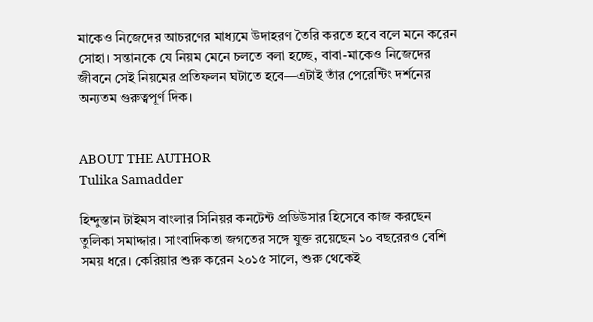মাকেও নিজেদের আচরণের মাধ্যমে উদাহরণ তৈরি করতে হবে বলে মনে করেন সোহা। সন্তানকে যে নিয়ম মেনে চলতে বলা হচ্ছে, বাবা-মাকেও নিজেদের জীবনে সেই নিয়মের প্রতিফলন ঘটাতে হবে—এটাই তাঁর পেরেন্টিং দর্শনের অন্যতম গুরুত্বপূর্ণ দিক।


ABOUT THE AUTHOR
Tulika Samadder

হিন্দুস্তান টাইমস বাংলার সিনিয়র কনটেন্ট প্রডিউসার হিসেবে কাজ করছেন তুলিকা সমাদ্দার। সাংবাদিকতা জগতের সঙ্গে যুক্ত রয়েছেন ১০ বছরেরও বেশি সময় ধরে। কেরিয়ার শুরু করেন ২০১৫ সালে, শুরু থেকেই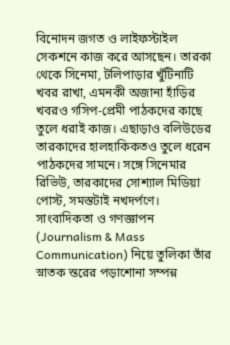বিনোদন জগত ও লাইফস্টাইল সেকশনে কাজ করে আসছেন। তারকা থেকে সিনেমা, টলিপাড়ার খুঁটিনাটি খবর রাখা, এমনকী অজানা হাঁড়ির খবরও গসিপ-প্রেমী পাঠকদের কাছে তুলে ধরাই কাজ। এছাড়াও বলিউডের তারকাদের হালহাকিকতও তুলে ধরেন পাঠকদের সামনে। সঙ্গে সিনেমার রিভিউ, তারকাদের সোশ্যাল মিডিয়া পোস্ট, সমস্তটাই নখদর্পণে। সাংবাদিকতা ও গণজ্ঞাপন (Journalism & Mass Communication) নিয়ে তুলিকা তাঁর স্নাতক স্তরের পড়াশোনা সম্পন্ন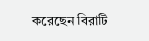করেছেন বিরাটি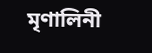মৃণালিনী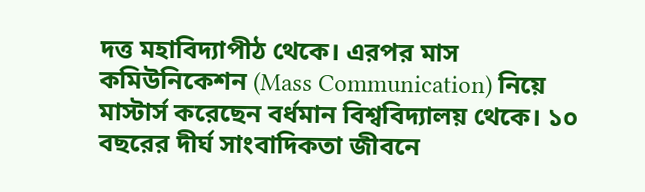দত্ত মহাবিদ্যাপীঠ থেকে। এরপর মাস কমিউনিকেশন (Mass Communication) নিয়ে মাস্টার্স করেছেন বর্ধমান বিশ্ববিদ্যালয় থেকে। ১০ বছরের দীর্ঘ সাংবাদিকতা জীবনে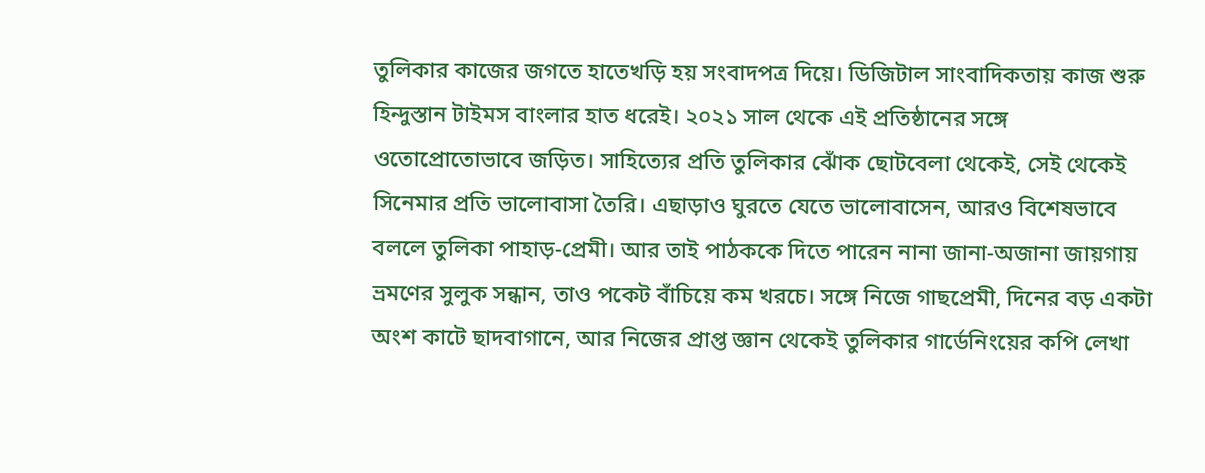তুলিকার কাজের জগতে হাতেখড়ি হয় সংবাদপত্র দিয়ে। ডিজিটাল সাংবাদিকতায় কাজ শুরু হিন্দুস্তান টাইমস বাংলার হাত ধরেই। ২০২১ সাল থেকে এই প্রতিষ্ঠানের সঙ্গে ওতোপ্রোতোভাবে জড়িত। সাহিত্যের প্রতি তুলিকার ঝোঁক ছোটবেলা থেকেই, সেই থেকেই সিনেমার প্রতি ভালোবাসা তৈরি। এছাড়াও ঘুরতে যেতে ভালোবাসেন, আরও বিশেষভাবে বললে তুলিকা পাহাড়-প্রেমী। আর তাই পাঠককে দিতে পারেন নানা জানা-অজানা জায়গায় ভ্রমণের সুলুক সন্ধান, তাও পকেট বাঁচিয়ে কম খরচে। সঙ্গে নিজে গাছপ্রেমী, দিনের বড় একটা অংশ কাটে ছাদবাগানে, আর নিজের প্রাপ্ত জ্ঞান থেকেই তুলিকার গার্ডেনিংয়ের কপি লেখা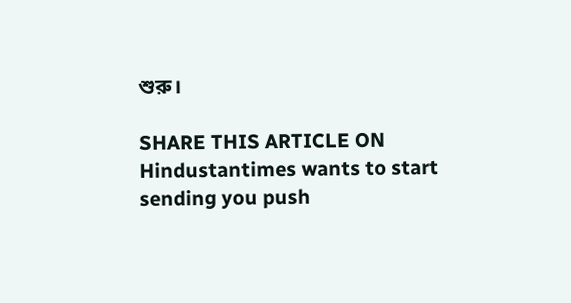শুরু।

SHARE THIS ARTICLE ON
Hindustantimes wants to start sending you push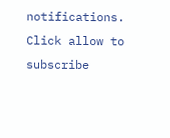notifications. Click allow to subscribe